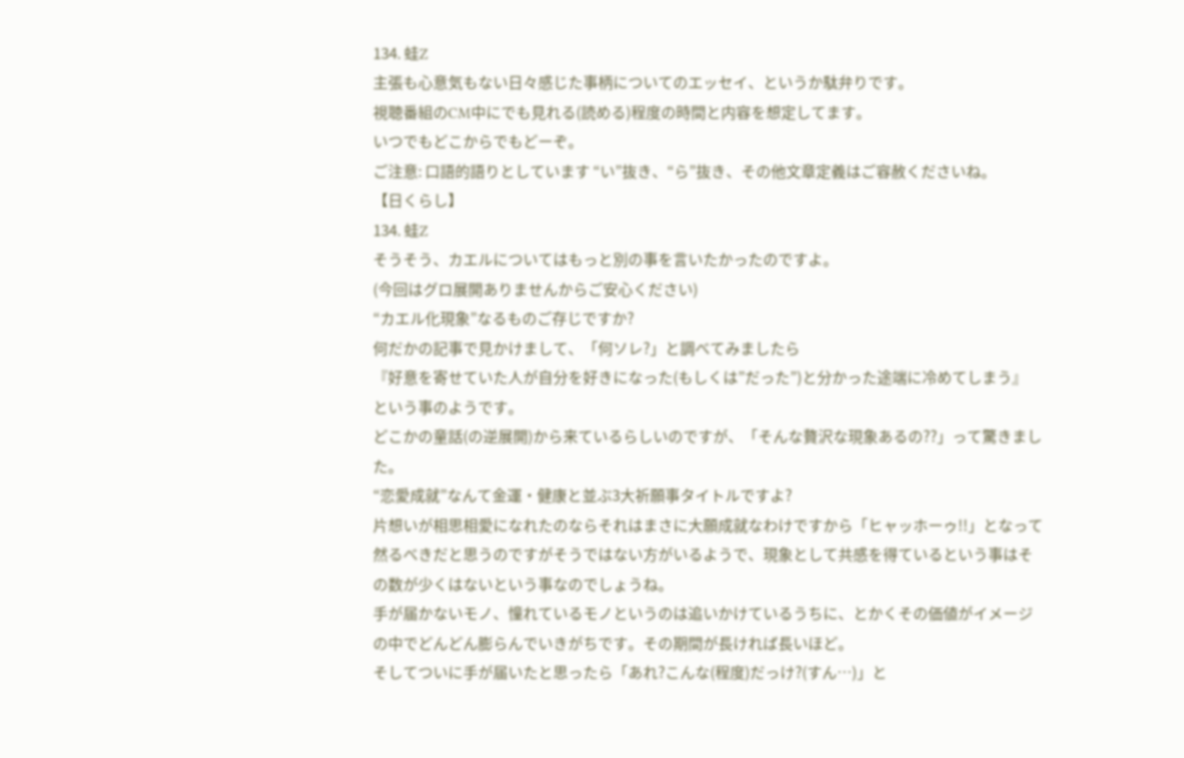134. 蛙Z
主張も心意気もない日々感じた事柄についてのエッセイ、というか駄弁りです。
視聴番組のCM中にでも見れる(読める)程度の時間と内容を想定してます。
いつでもどこからでもどーぞ。
ご注意: 口語的語りとしています “い”抜き、“ら”抜き、その他文章定義はご容赦くださいね。
【日くらし】
134. 蛙Z
そうそう、カエルについてはもっと別の事を言いたかったのですよ。
(今回はグロ展開ありませんからご安心ください)
“カエル化現象”なるものご存じですか?
何だかの記事で見かけまして、「何ソレ?」と調べてみましたら
『好意を寄せていた人が自分を好きになった(もしくは”だった”)と分かった途端に冷めてしまう』
という事のようです。
どこかの童話(の逆展開)から来ているらしいのですが、「そんな贅沢な現象あるの??」って驚きました。
“恋愛成就”なんて金運・健康と並ぶ3大祈願事タイトルですよ?
片想いが相思相愛になれたのならそれはまさに大願成就なわけですから「ヒャッホーゥ!!」となって然るべきだと思うのですがそうではない方がいるようで、現象として共感を得ているという事はその数が少くはないという事なのでしょうね。
手が届かないモノ、憧れているモノというのは追いかけているうちに、とかくその価値がイメージの中でどんどん膨らんでいきがちです。その期間が長ければ長いほど。
そしてついに手が届いたと思ったら「あれ?こんな(程度)だっけ?(すん…)」と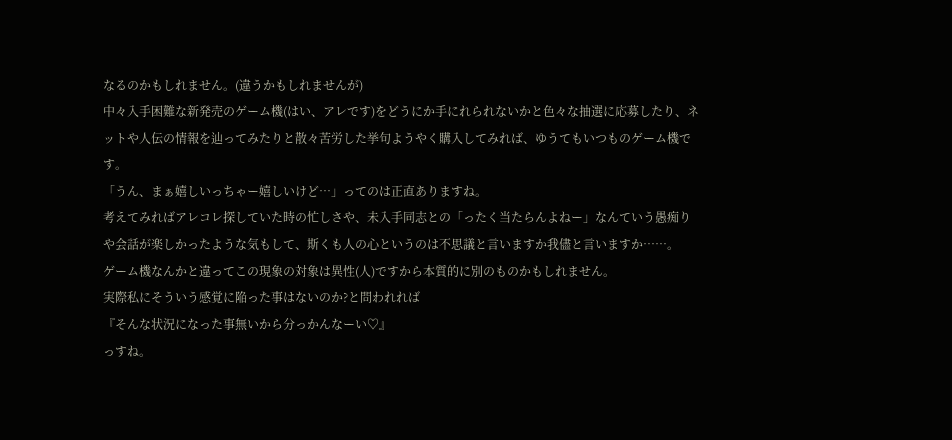なるのかもしれません。(違うかもしれませんが)
中々入手困難な新発売のゲーム機(はい、アレです)をどうにか手にれられないかと色々な抽選に応募したり、ネットや人伝の情報を辿ってみたりと散々苦労した挙句ようやく購入してみれば、ゆうてもいつものゲーム機です。
「うん、まぁ嬉しいっちゃー嬉しいけど…」ってのは正直ありますね。
考えてみればアレコレ探していた時の忙しさや、未入手同志との「ったく当たらんよねー」なんていう愚痴りや会話が楽しかったような気もして、斯くも人の心というのは不思議と言いますか我儘と言いますか……。
ゲーム機なんかと違ってこの現象の対象は異性(人)ですから本質的に別のものかもしれません。
実際私にそういう感覚に陥った事はないのか?と問われれば
『そんな状況になった事無いから分っかんなーい♡』
っすね。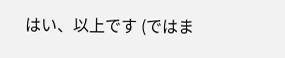はい、以上です (ではま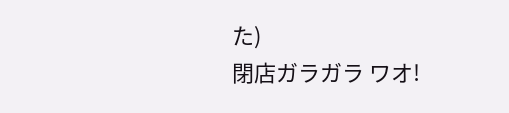た)
閉店ガラガラ ワオ!